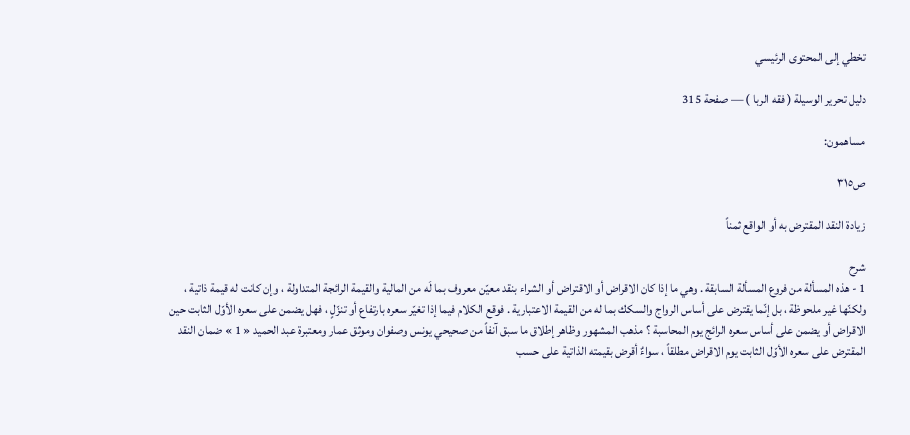تخطي إلى المحتوى الرئيسي

دليل تحرير الوسيلة ( فقه الربا ) — صفحة 315

مساهمون:

ص٣١٥

زيادة النقد المقترض به أو الواقع ثمناً

شرح
1 - هذه المسألة من فروع المسألة السابقة . وهي ما إذا كان الاقراض أو الاقتراض أو الشراء بنقد معيّن معروف بما لَه من المالية والقيمة الرائجة المتداولة ، وإن كانت له قيمة ذاتية ، ولكنّها غير ملحوظة ، بل إنّما يقترض على أساس الرواج والسكك بما له من القيمة الاعتبارية . فوقع الكلام فيما إذا تغيّر سعره بارتفاع أو تنزّلٍ ، فهل يضمن على سعره الأوّل الثابت حين الاقراض أو يضمن على أساس سعره الرائج يوم المحاسبة ؟ مذهب المشهور وظاهر إطلاق ما سبق آنفاً من صحيحي يونس وصفوان وموثق عمار ومعتبرة عبد الحميد « 1 » ضمان النقد المقترض على سعره الأوّل الثابت يوم الاقراض مطلقاً ، سواءٌ أقرض بقيمته الذاتية على حسب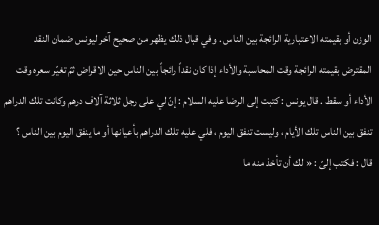الوزن أو بقيمته الاعتبارية الرائجة بين الناس . وفي قبال ذلك يظهر من صحيح آخر ليونس ضمان النقد المقترض بقيمته الرائجة وقت المحاسبة والأداء إذا كان نقداً رائجاً بين الناس حين الاقراض ثمّ تغيّر سعره وقت الأداء أو سقط . قال يونس : كتبت إلى الرضا عليه السلام : إنّ لي على رجل ثلاثة آلاف درهم وكانت تلك الدراهم تنفق بين الناس تلك الأيام ، وليست تنفق اليوم ، فلي عليه تلك الدراهم بأعيانها أو ما ينفق اليوم بين الناس ؟ قال : فكتب إلىّ : « لك أن تأخذ منه ما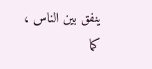ينفق بين الناس ، كما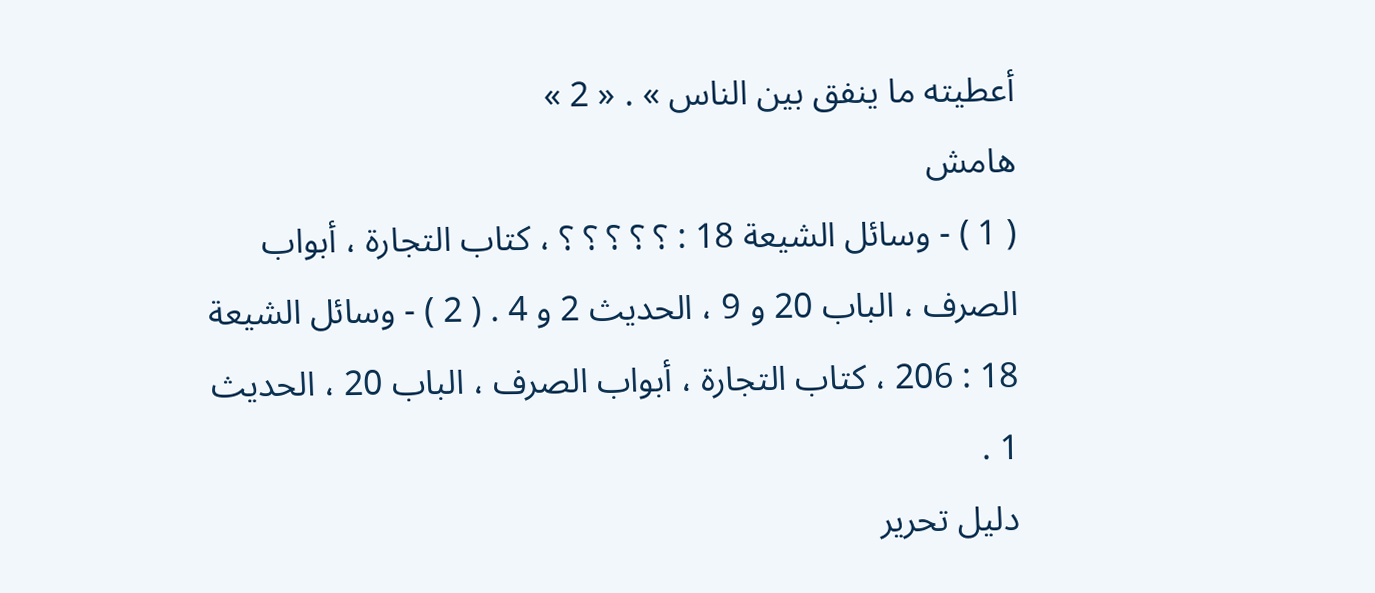أعطيته ما ينفق بين الناس » . « 2 »
هامش
( 1 ) - وسائل الشيعة 18 : ؟ ؟ ؟ ؟ ؟ ، كتاب التجارة ، أبواب الصرف ، الباب 20 و 9 ، الحديث 2 و 4 . ( 2 ) - وسائل الشيعة 18 : 206 ، كتاب التجارة ، أبواب الصرف ، الباب 20 ، الحديث 1 .
دليل تحرير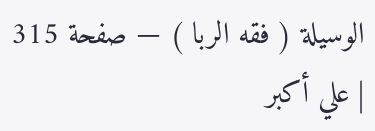الوسيلة ( فقه الربا ) — صفحة 315 | علي أكبر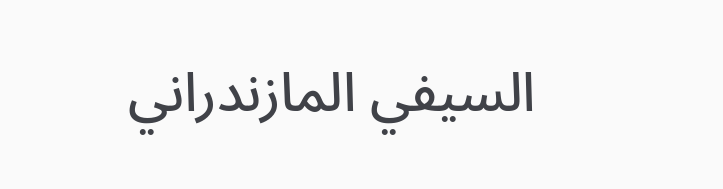السيفي المازندراني